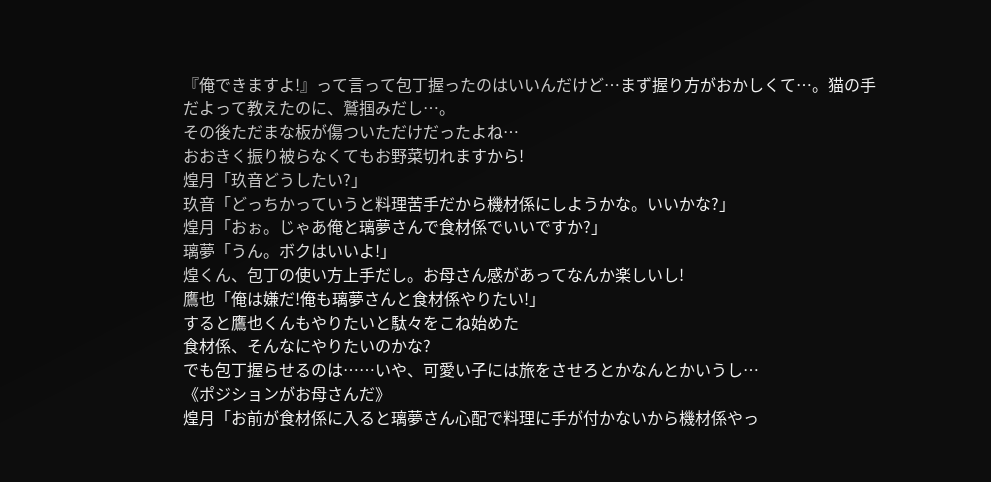『俺できますよ!』って言って包丁握ったのはいいんだけど…まず握り方がおかしくて…。猫の手だよって教えたのに、鷲掴みだし…。
その後ただまな板が傷ついただけだったよね…
おおきく振り被らなくてもお野菜切れますから!
煌月「玖音どうしたい?」
玖音「どっちかっていうと料理苦手だから機材係にしようかな。いいかな?」
煌月「おぉ。じゃあ俺と璃夢さんで食材係でいいですか?」
璃夢「うん。ボクはいいよ!」
煌くん、包丁の使い方上手だし。お母さん感があってなんか楽しいし!
鷹也「俺は嫌だ!俺も璃夢さんと食材係やりたい!」
すると鷹也くんもやりたいと駄々をこね始めた
食材係、そんなにやりたいのかな?
でも包丁握らせるのは……いや、可愛い子には旅をさせろとかなんとかいうし…
《ポジションがお母さんだ》
煌月「お前が食材係に入ると璃夢さん心配で料理に手が付かないから機材係やっ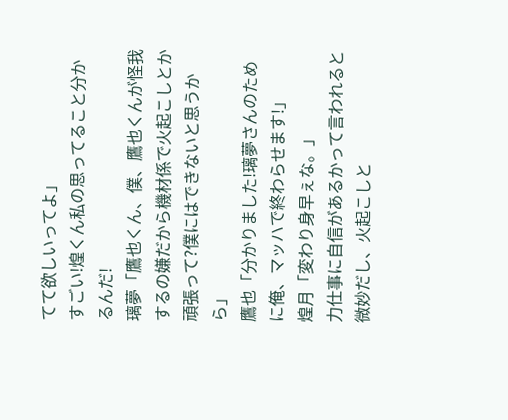てて欲しいってよ」
すごい!煌くん私の思ってること分かるんだ!
璃夢「鷹也くん、僕、鷹也くんが怪我するの嫌だから機材係で火起こしとか頑張って?僕にはできないと思うから」
鷹也「分かりました!璃夢さんのために俺、マッハで終わらせます!」
煌月「変わり身早ぇな。」
力仕事に自信があるかって言われると微妙だし、火起こしと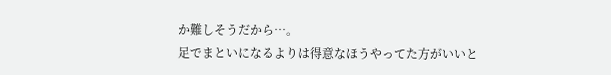か難しそうだから…。
足でまといになるよりは得意なほうやってた方がいいと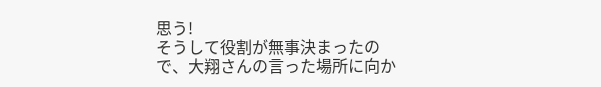思う!
そうして役割が無事決まったので、大翔さんの言った場所に向か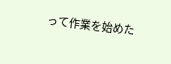って作業を始めた